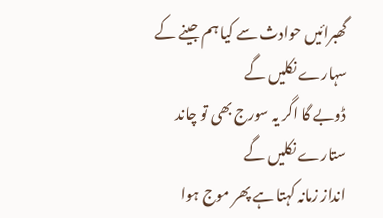گھبرائیں حوادث سے کیا ہم جینے کے سہارے نکلیں گے
ڈوبے گا اگر یہ سورج بھی تو چاند ستارے نکلیں گے
انداز زمانہ کہتا ہے پھر موج ہوا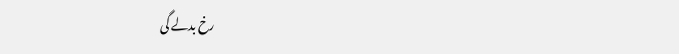رخ بدلے گی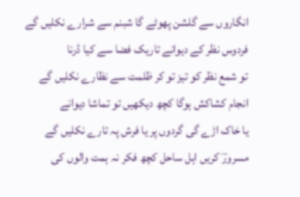انگاروں سے گلشن پھوٹے گا شبنم سے شرارے نکلیں گے
فردوس نظر کے دیوانے تاریک فضا سے کیا ڈرنا
تو شمع نظر کو تیز تو کر ظلمت سے نظارے نکلیں گے
انجام کشاکش ہوگا کچھ دیکھیں تو تماشا دیوانے
یا خاک اڑے گی گردوں پر یا فرش پہ تارے نکلیں گے
مسرورؔ کریں اہل ساحل کچھ فکر نہ ہمت والوں کی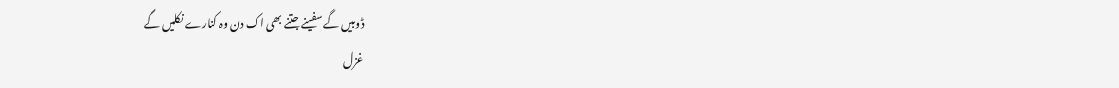ڈوبیں گے سفینے جتنے بھی اک دن وہ کنارے نکلیں گے
غزل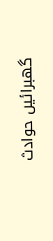گھبرائیں حوادث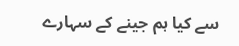سے کیا ہم جینے کے سہارے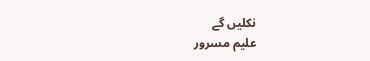نکلیں گے
علیم مسرور